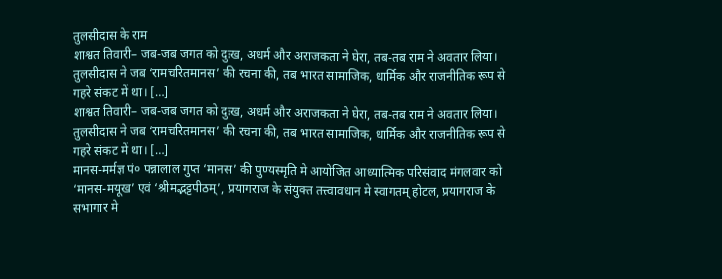तुलसीदास के राम
शाश्वत तिवारी– जब-जब जगत को दुःख, अधर्म और अराजकता ने घेरा, तब-तब राम ने अवतार लिया। तुलसीदास ने जब ‘रामचरितमानस’ की रचना की, तब भारत सामाजिक, धार्मिक और राजनीतिक रूप से गहरे संकट में था। […]
शाश्वत तिवारी– जब-जब जगत को दुःख, अधर्म और अराजकता ने घेरा, तब-तब राम ने अवतार लिया। तुलसीदास ने जब ‘रामचरितमानस’ की रचना की, तब भारत सामाजिक, धार्मिक और राजनीतिक रूप से गहरे संकट में था। […]
मानस-मर्मज्ञ पं० पन्नालाल गुप्त ‘मानस’ की पुण्यस्मृति मे आयोजित आध्यात्मिक परिसंवाद मंगलवार को ‘मानस-मयूख’ एवं ‘श्रीमद्भट्टपीठम्’, प्रयागराज के संयुक्त तत्त्वावधान मे स्वागतम् होटल, प्रयागराज के सभागार मे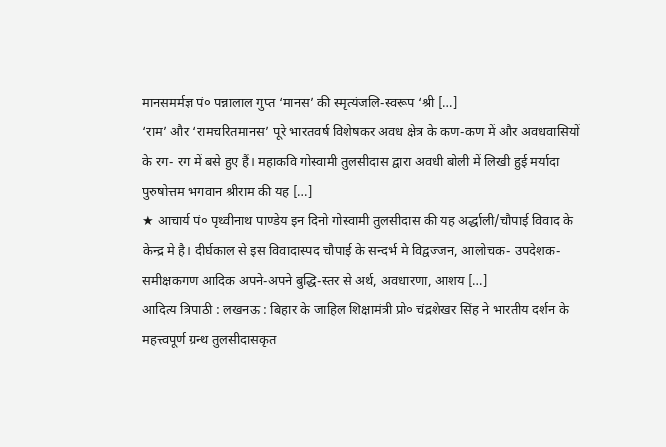मानसमर्मज्ञ पं० पन्नालाल गुप्त ‘मानस’ की स्मृत्यंजलि-स्वरूप ‘श्री […]
‘राम’ और ‘रामचरितमानस’ पूरे भारतवर्ष विशेषकर अवध क्षेत्र के कण-कण में और अवधवासियों के रग- रग में बसे हुए हैं। महाकवि गोस्वामी तुलसीदास द्वारा अवधी बोली में लिखी हुई मर्यादा पुरुषोत्तम भगवान श्रीराम की यह […]
★ आचार्य पं० पृथ्वीनाथ पाण्डेय इन दिनो गोस्वामी तुलसीदास की यह अर्द्धाली/चौपाई विवाद के केन्द्र मे है। दीर्घकाल से इस विवादास्पद चौपाई के सन्दर्भ मे विद्वज्जन, आलोचक- उपदेशक-समीक्षकगण आदिक अपने-अपने बुद्धि-स्तर से अर्थ, अवधारणा, आशय […]
आदित्य त्रिपाठी : लखनऊ : बिहार के जाहिल शिक्षामंत्री प्रो० चंद्रशेखर सिंह ने भारतीय दर्शन के महत्त्वपूर्ण ग्रन्थ तुलसीदासकृत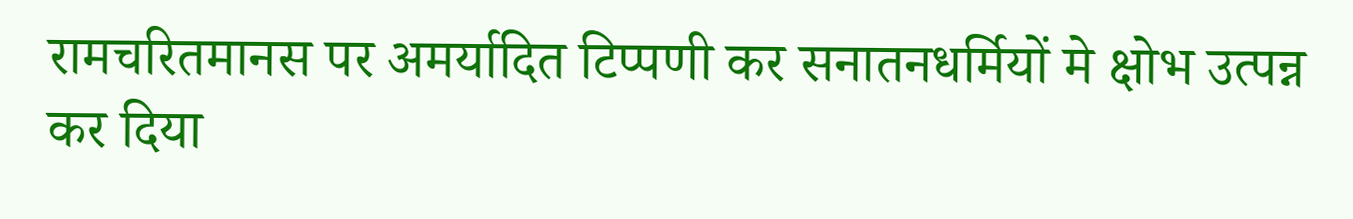रामचरितमानस पर अमर्यादित टिप्पणी कर सनातनधर्मियों मे क्षोभ उत्पन्न कर दिया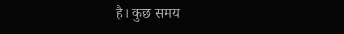है। कुछ समय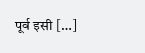पूर्व इसी […]